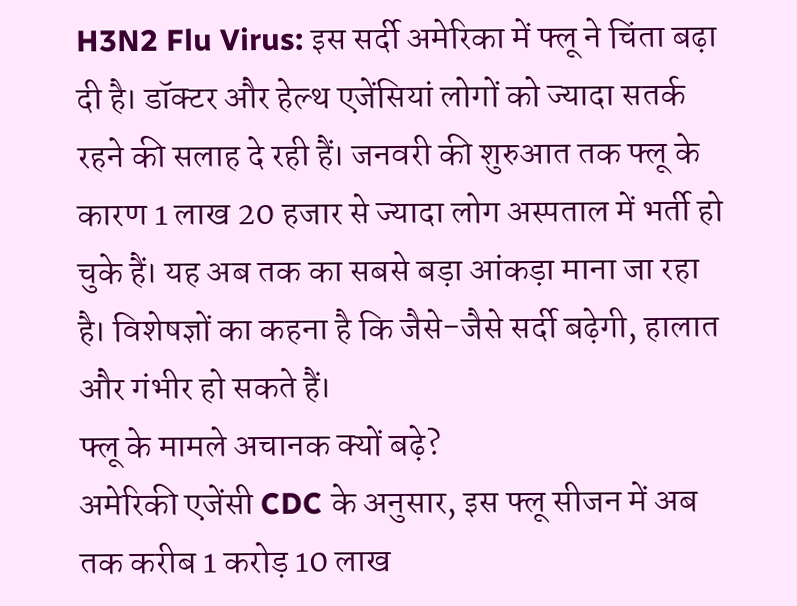H3N2 Flu Virus: इस सर्दी अमेरिका में फ्लू ने चिंता बढ़ा दी है। डॉक्टर और हेल्थ एजेंसियां लोगों को ज्यादा सतर्क रहने की सलाह दे रही हैं। जनवरी की शुरुआत तक फ्लू के कारण 1 लाख 20 हजार से ज्यादा लोग अस्पताल में भर्ती हो चुके हैं। यह अब तक का सबसे बड़ा आंकड़ा माना जा रहा है। विशेषज्ञों का कहना है कि जैसे-जैसे सर्दी बढ़ेगी, हालात और गंभीर हो सकते हैं।
फ्लू के मामले अचानक क्यों बढ़े?
अमेरिकी एजेंसी CDC के अनुसार, इस फ्लू सीजन में अब तक करीब 1 करोड़ 10 लाख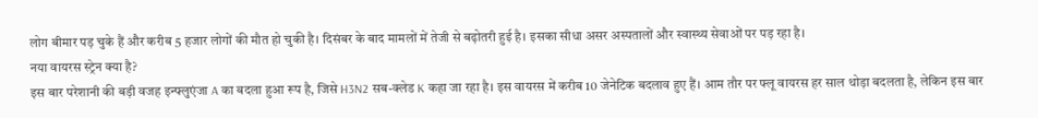लोग बीमार पड़ चुके हैं और करीब 5 हजार लोगों की मौत हो चुकी है। दिसंबर के बाद मामलों में तेजी से बढ़ोतरी हुई है। इसका सीधा असर अस्पतालों और स्वास्थ्य सेवाओं पर पड़ रहा है।
नया वायरस स्ट्रेन क्या है?
इस बार परेशानी की बड़ी वजह इन्फ्लुएंजा A का बदला हुआ रूप है, जिसे H3N2 सब-क्लेड K कहा जा रहा है। इस वायरस में करीब 10 जेनेटिक बदलाव हुए हैं। आम तौर पर फ्लू वायरस हर साल थोड़ा बदलता है, लेकिन इस बार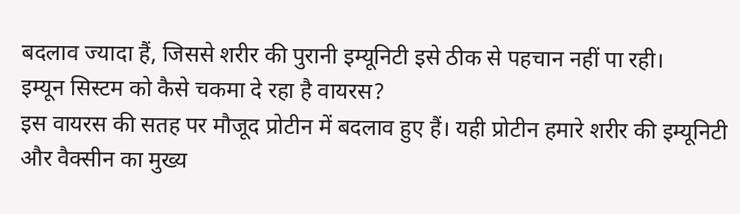बदलाव ज्यादा हैं, जिससे शरीर की पुरानी इम्यूनिटी इसे ठीक से पहचान नहीं पा रही।
इम्यून सिस्टम को कैसे चकमा दे रहा है वायरस?
इस वायरस की सतह पर मौजूद प्रोटीन में बदलाव हुए हैं। यही प्रोटीन हमारे शरीर की इम्यूनिटी और वैक्सीन का मुख्य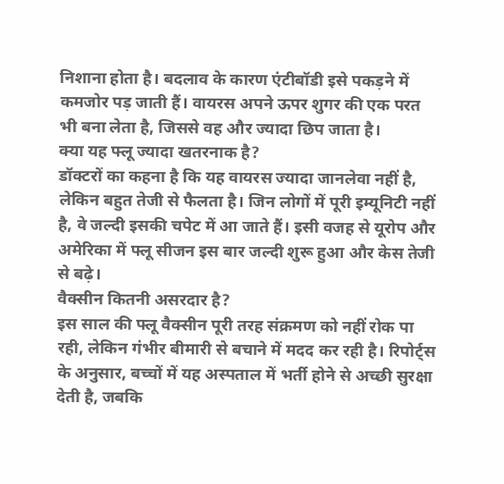निशाना होता है। बदलाव के कारण एंटीबॉडी इसे पकड़ने में कमजोर पड़ जाती हैं। वायरस अपने ऊपर शुगर की एक परत भी बना लेता है, जिससे वह और ज्यादा छिप जाता है।
क्या यह फ्लू ज्यादा खतरनाक है?
डॉक्टरों का कहना है कि यह वायरस ज्यादा जानलेवा नहीं है, लेकिन बहुत तेजी से फैलता है। जिन लोगों में पूरी इम्यूनिटी नहीं है, वे जल्दी इसकी चपेट में आ जाते हैं। इसी वजह से यूरोप और अमेरिका में फ्लू सीजन इस बार जल्दी शुरू हुआ और केस तेजी से बढ़े।
वैक्सीन कितनी असरदार है?
इस साल की फ्लू वैक्सीन पूरी तरह संक्रमण को नहीं रोक पा रही, लेकिन गंभीर बीमारी से बचाने में मदद कर रही है। रिपोर्ट्स के अनुसार, बच्चों में यह अस्पताल में भर्ती होने से अच्छी सुरक्षा देती है, जबकि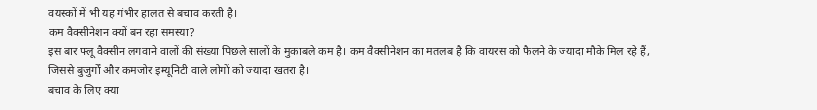वयस्कों में भी यह गंभीर हालत से बचाव करती है।
कम वैक्सीनेशन क्यों बन रहा समस्या?
इस बार फ्लू वैक्सीन लगवाने वालों की संख्या पिछले सालों के मुकाबले कम है। कम वैक्सीनेशन का मतलब है कि वायरस को फैलने के ज्यादा मौके मिल रहे हैं, जिससे बुजुर्गों और कमजोर इम्यूनिटी वाले लोगों को ज्यादा खतरा है।
बचाव के लिए क्या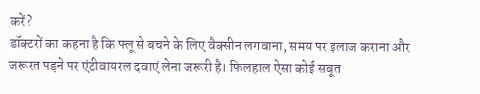करें?
डॉक्टरों का कहना है कि फ्लू से बचने के लिए वैक्सीन लगवाना, समय पर इलाज कराना और जरूरत पड़ने पर एंटीवायरल दवाएं लेना जरूरी है। फिलहाल ऐसा कोई सबूत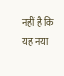नहीं है कि यह नया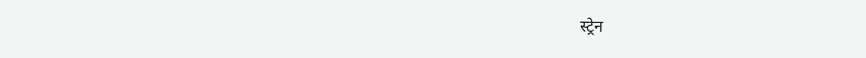स्ट्रेन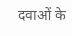दवाओं के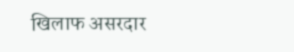खिलाफ असरदार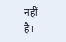नहीं है।